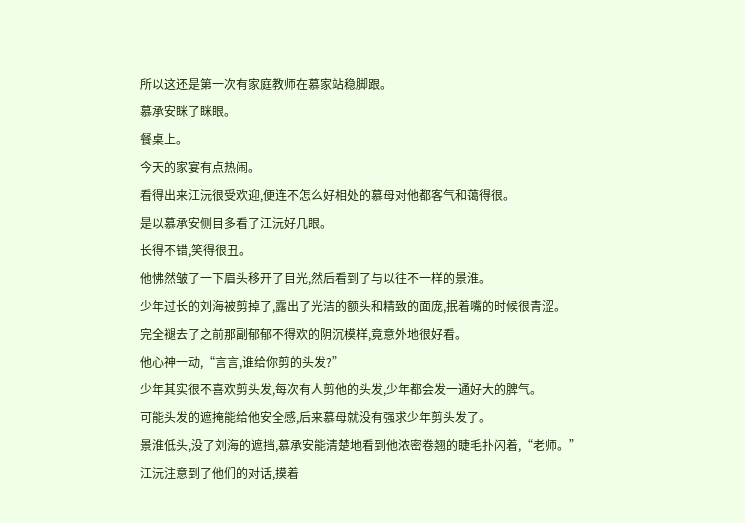所以这还是第一次有家庭教师在慕家站稳脚跟。
慕承安眯了眯眼。
餐桌上。
今天的家宴有点热闹。
看得出来江沅很受欢迎,便连不怎么好相处的慕母对他都客气和蔼得很。
是以慕承安侧目多看了江沅好几眼。
长得不错,笑得很丑。
他怫然皱了一下眉头移开了目光,然后看到了与以往不一样的景淮。
少年过长的刘海被剪掉了,露出了光洁的额头和精致的面庞,抿着嘴的时候很青涩。
完全褪去了之前那副郁郁不得欢的阴沉模样,竟意外地很好看。
他心神一动,“言言,谁给你剪的头发?”
少年其实很不喜欢剪头发,每次有人剪他的头发,少年都会发一通好大的脾气。
可能头发的遮掩能给他安全感,后来慕母就没有强求少年剪头发了。
景淮低头,没了刘海的遮挡,慕承安能清楚地看到他浓密卷翘的睫毛扑闪着,“老师。”
江沅注意到了他们的对话,摸着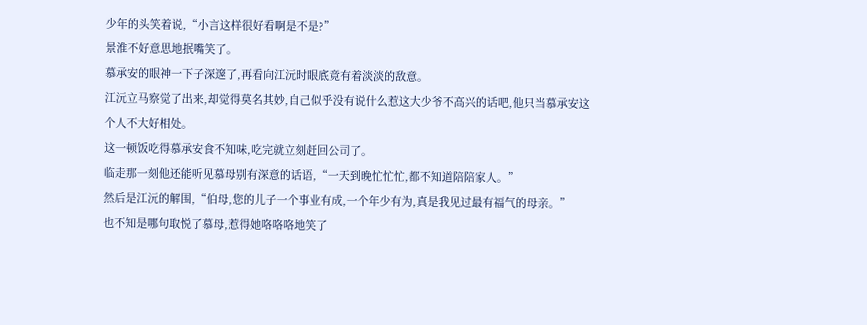少年的头笑着说,“小言这样很好看啊是不是?”
景淮不好意思地抿嘴笑了。
慕承安的眼神一下子深邃了,再看向江沅时眼底竟有着淡淡的敌意。
江沅立马察觉了出来,却觉得莫名其妙,自己似乎没有说什么惹这大少爷不高兴的话吧,他只当慕承安这个人不大好相处。
这一顿饭吃得慕承安食不知味,吃完就立刻赶回公司了。
临走那一刻他还能听见慕母别有深意的话语,“一天到晚忙忙忙,都不知道陪陪家人。”
然后是江沅的解围,“伯母,您的儿子一个事业有成,一个年少有为,真是我见过最有福气的母亲。”
也不知是哪句取悦了慕母,惹得她咯咯咯地笑了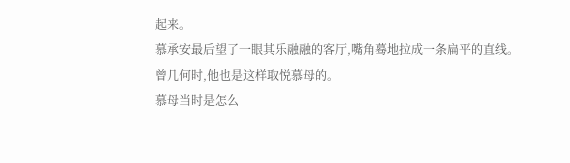起来。
慕承安最后望了一眼其乐融融的客厅,嘴角蓦地拉成一条扁平的直线。
曾几何时,他也是这样取悦慕母的。
慕母当时是怎么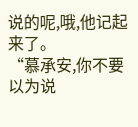说的呢,哦,他记起来了。
“慕承安,你不要以为说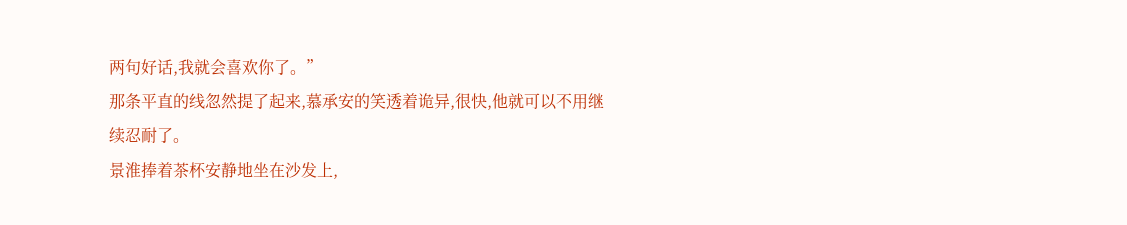两句好话,我就会喜欢你了。”
那条平直的线忽然提了起来,慕承安的笑透着诡异,很快,他就可以不用继续忍耐了。
景淮捧着茶杯安静地坐在沙发上,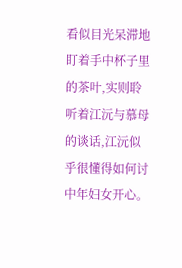看似目光呆滞地盯着手中杯子里的茶叶,实则聆听着江沅与慕母的谈话,江沅似乎很懂得如何讨中年妇女开心。